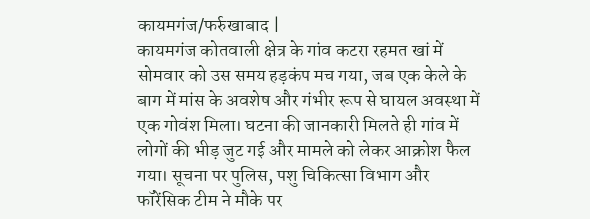कायमगंज/फर्रुखाबाद |
कायमगंज कोतवाली क्षेत्र के गांव कटरा रहमत खां में सोमवार को उस समय हड़कंप मच गया, जब एक केले के बाग में मांस के अवशेष और गंभीर रूप से घायल अवस्था में एक गोवंश मिला। घटना की जानकारी मिलते ही गांव में लोगों की भीड़ जुट गई और मामले को लेकर आक्रोश फैल गया। सूचना पर पुलिस, पशु चिकित्सा विभाग और फॉरेंसिक टीम ने मौके पर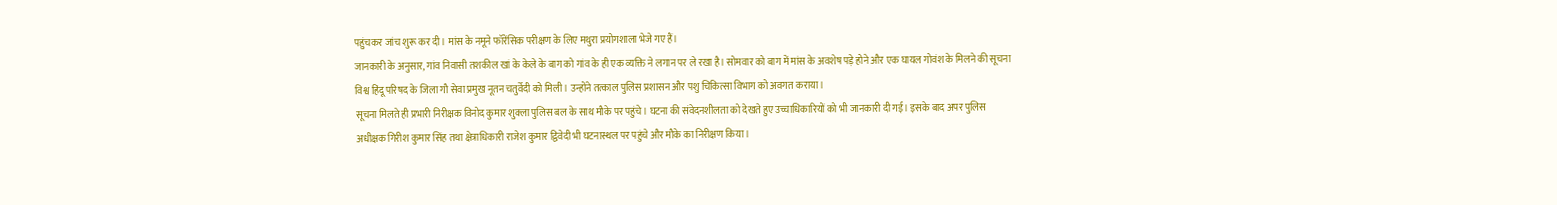पहुंचकर जांच शुरू कर दी। मांस के नमूने फॉरेंसिक परीक्षण के लिए मथुरा प्रयोगशाला भेजे गए हैं।
जानकारी के अनुसार, गांव निवासी तशकील खां के केले के बाग को गांव के ही एक व्यक्ति ने लगान पर ले रखा है। सोमवार को बाग में मांस के अवशेष पड़े होने और एक घायल गोवंश के मिलने की सूचना विश्व हिंदू परिषद के जिला गौ सेवा प्रमुख नूतन चतुर्वेदी को मिली। उन्होंने तत्काल पुलिस प्रशासन और पशु चिकित्सा विभाग को अवगत कराया।
सूचना मिलते ही प्रभारी निरीक्षक विनोद कुमार शुक्ला पुलिस बल के साथ मौके पर पहुंचे। घटना की संवेदनशीलता को देखते हुए उच्चाधिकारियों को भी जानकारी दी गई। इसके बाद अपर पुलिस अधीक्षक गिरीश कुमार सिंह तथा क्षेत्राधिकारी राजेश कुमार द्विवेदी भी घटनास्थल पर पहुंचे और मौके का निरीक्षण किया।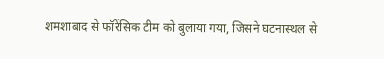शमशाबाद से फॉरेंसिक टीम को बुलाया गया, जिसने घटनास्थल से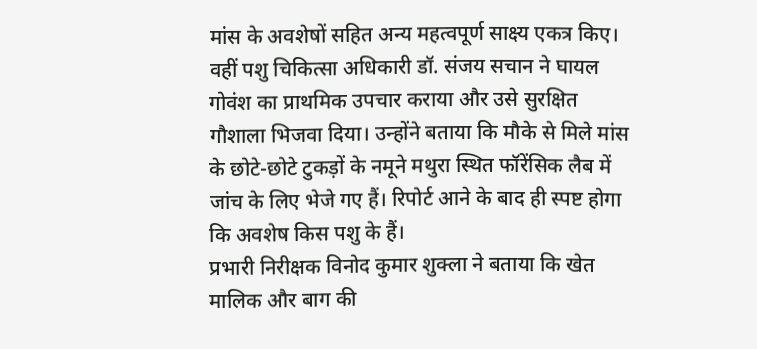मांस के अवशेषों सहित अन्य महत्वपूर्ण साक्ष्य एकत्र किए। वहीं पशु चिकित्सा अधिकारी डॉ. संजय सचान ने घायल गोवंश का प्राथमिक उपचार कराया और उसे सुरक्षित गौशाला भिजवा दिया। उन्होंने बताया कि मौके से मिले मांस के छोटे-छोटे टुकड़ों के नमूने मथुरा स्थित फॉरेंसिक लैब में जांच के लिए भेजे गए हैं। रिपोर्ट आने के बाद ही स्पष्ट होगा कि अवशेष किस पशु के हैं।
प्रभारी निरीक्षक विनोद कुमार शुक्ला ने बताया कि खेत मालिक और बाग की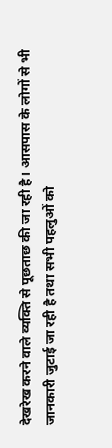देखरेख करने वाले व्यक्ति से पूछताछ की जा रही है। आसपास के लोगों से भी जानकारी जुटाई जा रही है तथा सभी पहलुओं को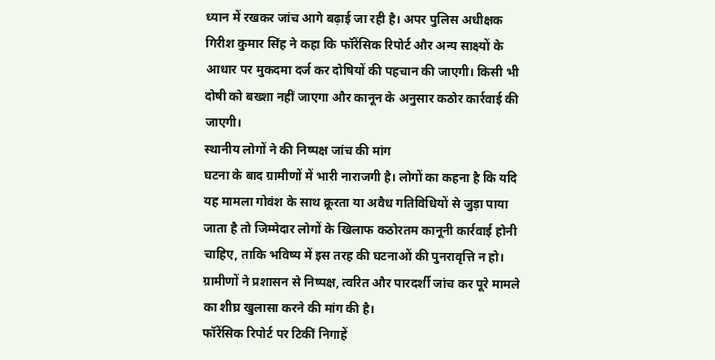ध्यान में रखकर जांच आगे बढ़ाई जा रही है। अपर पुलिस अधीक्षक गिरीश कुमार सिंह ने कहा कि फॉरेंसिक रिपोर्ट और अन्य साक्ष्यों के आधार पर मुकदमा दर्ज कर दोषियों की पहचान की जाएगी। किसी भी दोषी को बख्शा नहीं जाएगा और कानून के अनुसार कठोर कार्रवाई की जाएगी।
स्थानीय लोगों ने की निष्पक्ष जांच की मांग
घटना के बाद ग्रामीणों में भारी नाराजगी है। लोगों का कहना है कि यदि यह मामला गोवंश के साथ क्रूरता या अवैध गतिविधियों से जुड़ा पाया जाता है तो जिम्मेदार लोगों के खिलाफ कठोरतम कानूनी कार्रवाई होनी चाहिए, ताकि भविष्य में इस तरह की घटनाओं की पुनरावृत्ति न हो। ग्रामीणों ने प्रशासन से निष्पक्ष, त्वरित और पारदर्शी जांच कर पूरे मामले का शीघ्र खुलासा करने की मांग की है।
फॉरेंसिक रिपोर्ट पर टिकीं निगाहें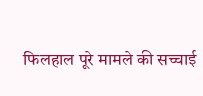फिलहाल पूरे मामले की सच्चाई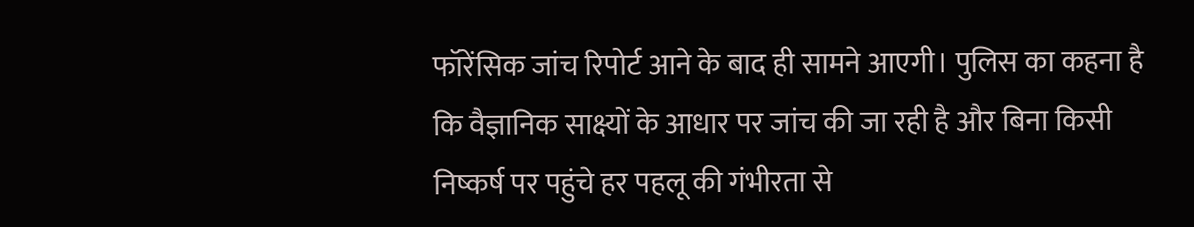फॉरेंसिक जांच रिपोर्ट आने के बाद ही सामने आएगी। पुलिस का कहना है कि वैज्ञानिक साक्ष्यों के आधार पर जांच की जा रही है और बिना किसी निष्कर्ष पर पहुंचे हर पहलू की गंभीरता से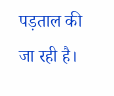पड़ताल की जा रही है।